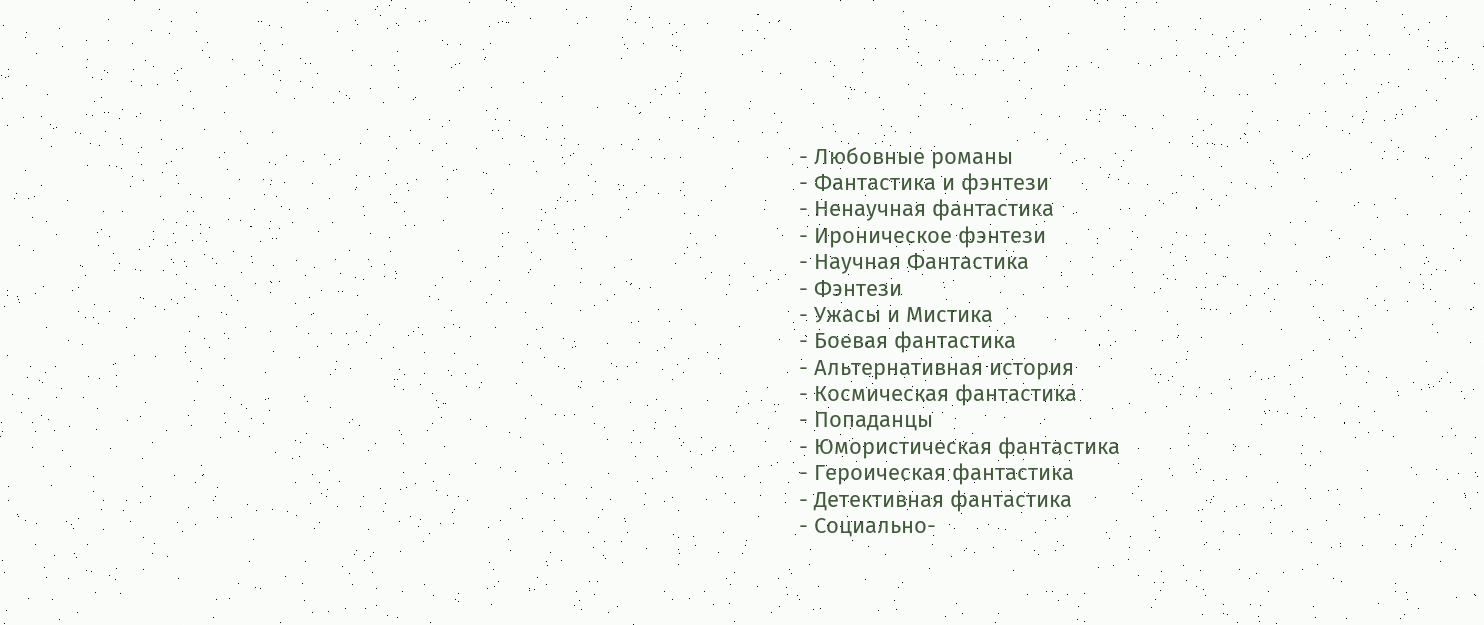- Любовные романы
- Фантастика и фэнтези
- Ненаучная фантастика
- Ироническое фэнтези
- Научная Фантастика
- Фэнтези
- Ужасы и Мистика
- Боевая фантастика
- Альтернативная история
- Космическая фантастика
- Попаданцы
- Юмористическая фантастика
- Героическая фантастика
- Детективная фантастика
- Социально-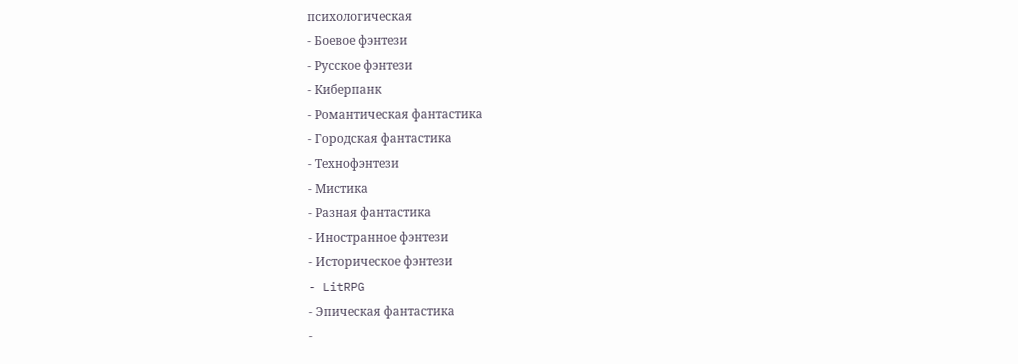психологическая
- Боевое фэнтези
- Русское фэнтези
- Киберпанк
- Романтическая фантастика
- Городская фантастика
- Технофэнтези
- Мистика
- Разная фантастика
- Иностранное фэнтези
- Историческое фэнтези
- LitRPG
- Эпическая фантастика
-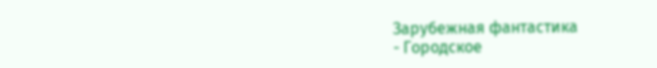Зарубежная фантастика
- Городское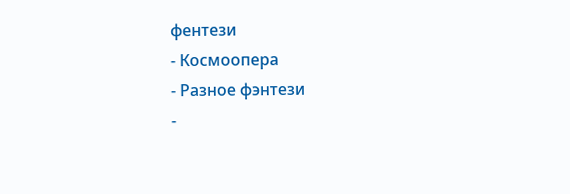фентези
- Космоопера
- Разное фэнтези
-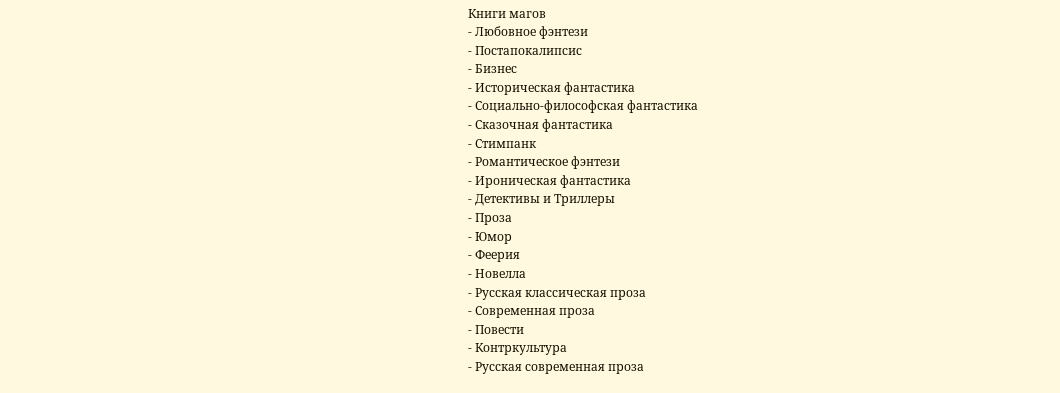Книги магов
- Любовное фэнтези
- Постапокалипсис
- Бизнес
- Историческая фантастика
- Социально-философская фантастика
- Сказочная фантастика
- Стимпанк
- Романтическое фэнтези
- Ироническая фантастика
- Детективы и Триллеры
- Проза
- Юмор
- Феерия
- Новелла
- Русская классическая проза
- Современная проза
- Повести
- Контркультура
- Русская современная проза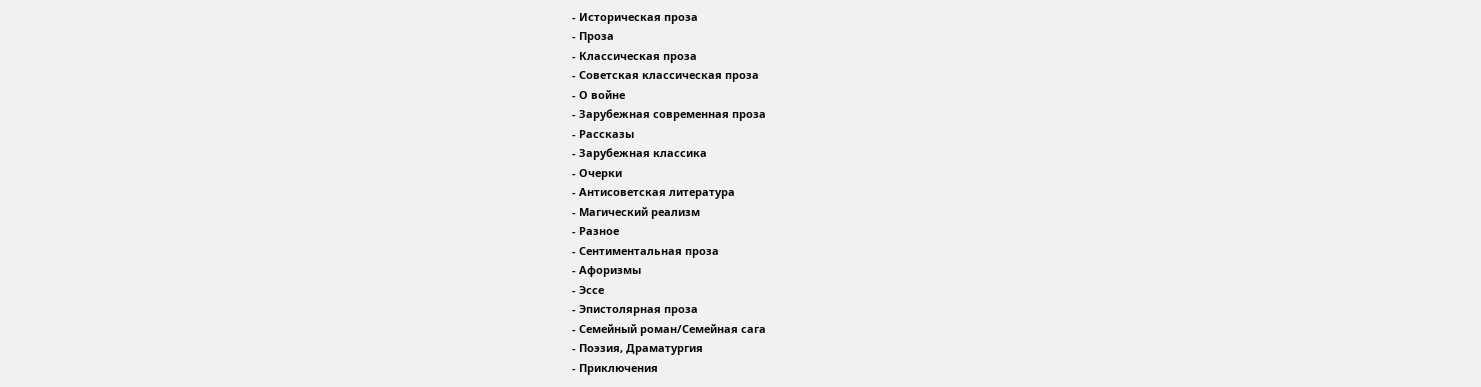- Историческая проза
- Проза
- Классическая проза
- Советская классическая проза
- О войне
- Зарубежная современная проза
- Рассказы
- Зарубежная классика
- Очерки
- Антисоветская литература
- Магический реализм
- Разное
- Сентиментальная проза
- Афоризмы
- Эссе
- Эпистолярная проза
- Семейный роман/Семейная сага
- Поэзия, Драматургия
- Приключения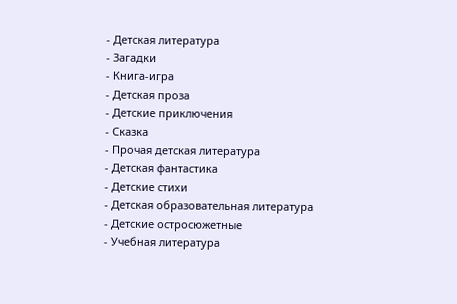- Детская литература
- Загадки
- Книга-игра
- Детская проза
- Детские приключения
- Сказка
- Прочая детская литература
- Детская фантастика
- Детские стихи
- Детская образовательная литература
- Детские остросюжетные
- Учебная литература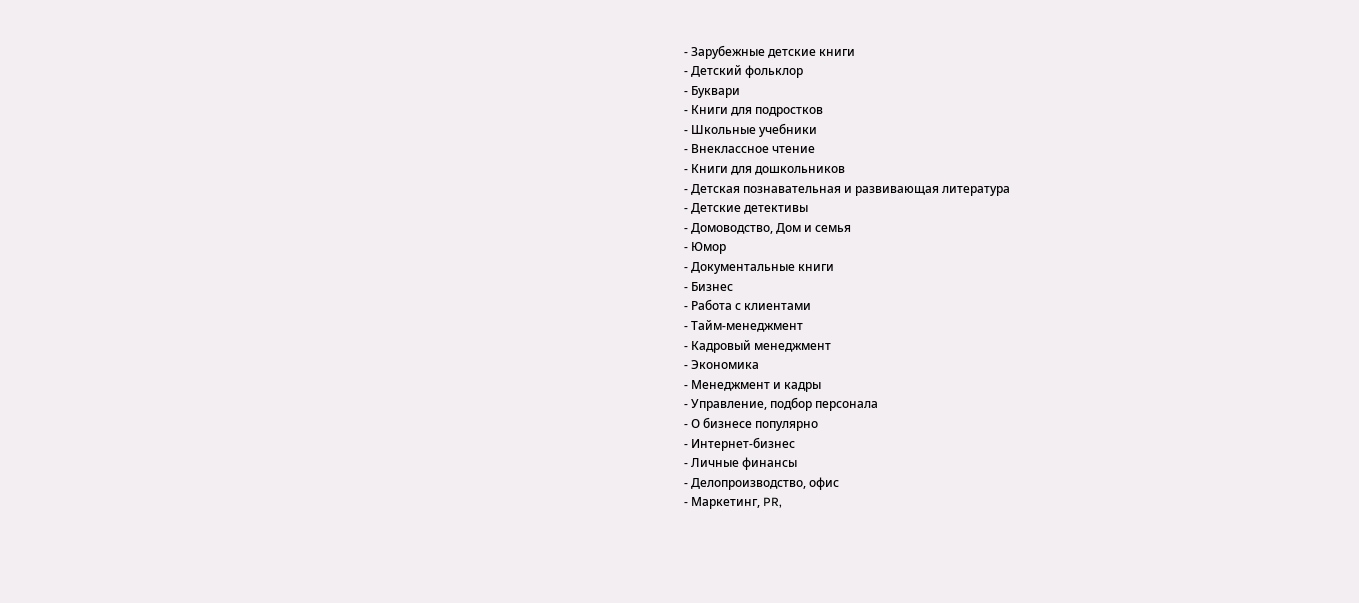- Зарубежные детские книги
- Детский фольклор
- Буквари
- Книги для подростков
- Школьные учебники
- Внеклассное чтение
- Книги для дошкольников
- Детская познавательная и развивающая литература
- Детские детективы
- Домоводство, Дом и семья
- Юмор
- Документальные книги
- Бизнес
- Работа с клиентами
- Тайм-менеджмент
- Кадровый менеджмент
- Экономика
- Менеджмент и кадры
- Управление, подбор персонала
- О бизнесе популярно
- Интернет-бизнес
- Личные финансы
- Делопроизводство, офис
- Маркетинг, PR,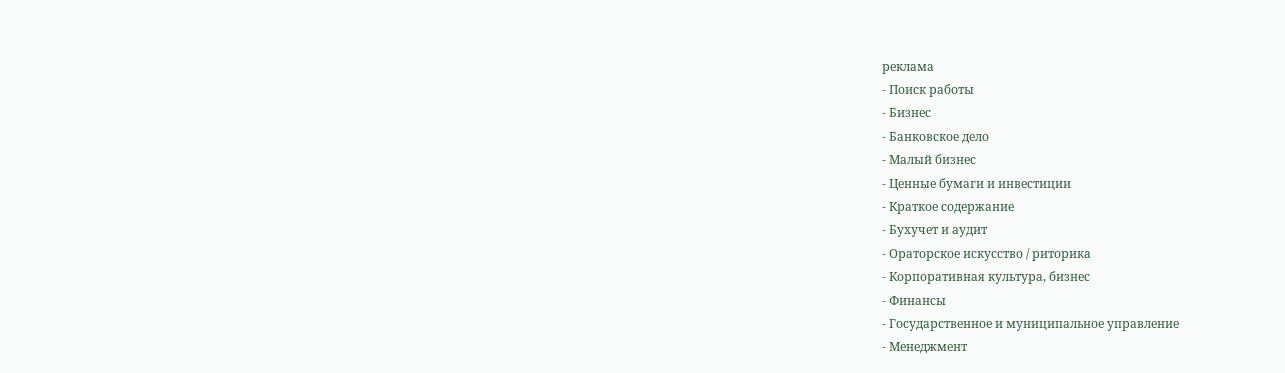реклама
- Поиск работы
- Бизнес
- Банковское дело
- Малый бизнес
- Ценные бумаги и инвестиции
- Краткое содержание
- Бухучет и аудит
- Ораторское искусство / риторика
- Корпоративная культура, бизнес
- Финансы
- Государственное и муниципальное управление
- Менеджмент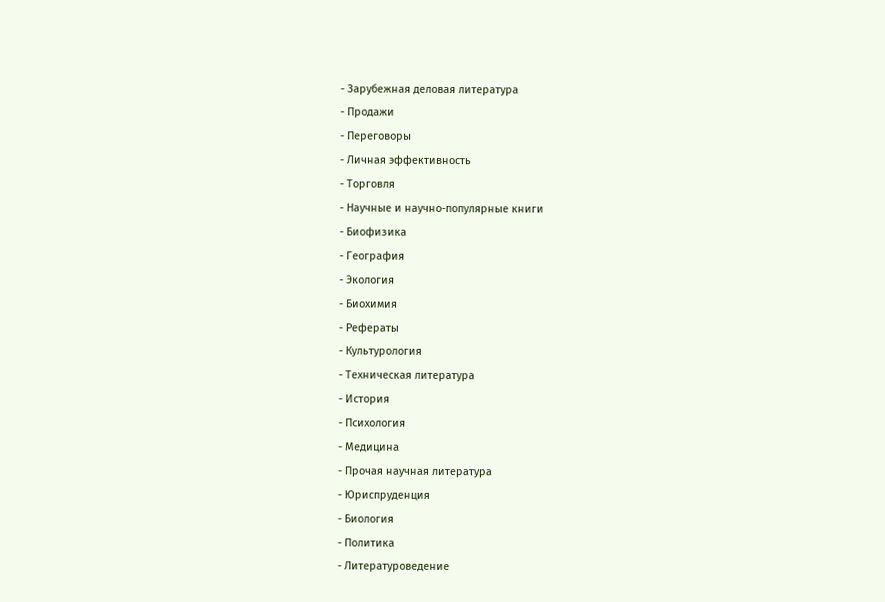- Зарубежная деловая литература
- Продажи
- Переговоры
- Личная эффективность
- Торговля
- Научные и научно-популярные книги
- Биофизика
- География
- Экология
- Биохимия
- Рефераты
- Культурология
- Техническая литература
- История
- Психология
- Медицина
- Прочая научная литература
- Юриспруденция
- Биология
- Политика
- Литературоведение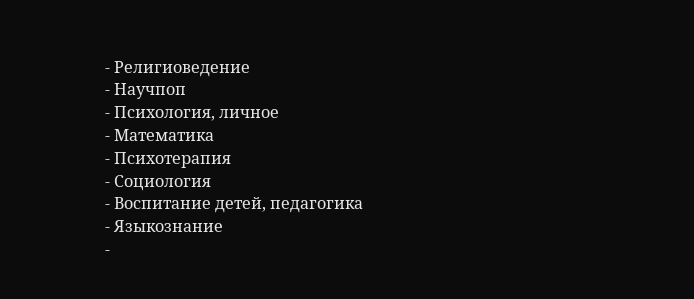- Религиоведение
- Научпоп
- Психология, личное
- Математика
- Психотерапия
- Социология
- Воспитание детей, педагогика
- Языкознание
-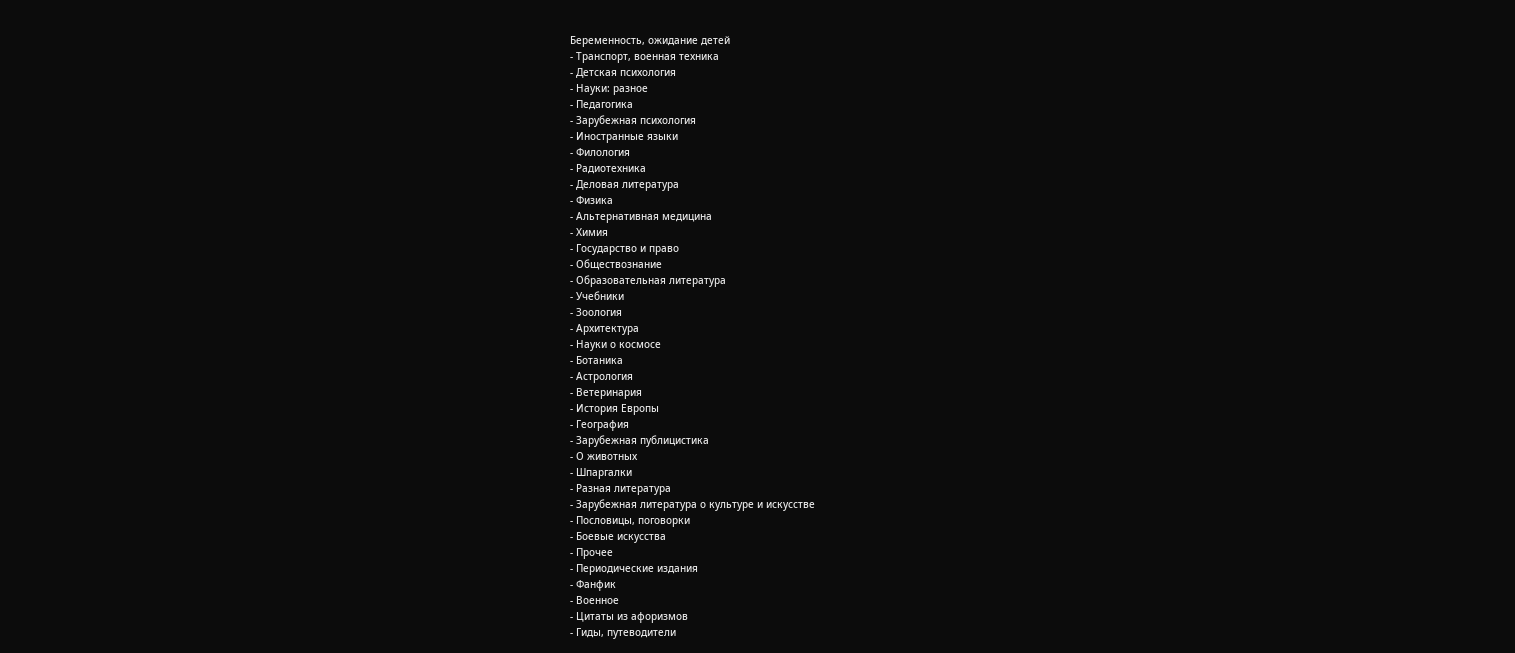Беременность, ожидание детей
- Транспорт, военная техника
- Детская психология
- Науки: разное
- Педагогика
- Зарубежная психология
- Иностранные языки
- Филология
- Радиотехника
- Деловая литература
- Физика
- Альтернативная медицина
- Химия
- Государство и право
- Обществознание
- Образовательная литература
- Учебники
- Зоология
- Архитектура
- Науки о космосе
- Ботаника
- Астрология
- Ветеринария
- История Европы
- География
- Зарубежная публицистика
- О животных
- Шпаргалки
- Разная литература
- Зарубежная литература о культуре и искусстве
- Пословицы, поговорки
- Боевые искусства
- Прочее
- Периодические издания
- Фанфик
- Военное
- Цитаты из афоризмов
- Гиды, путеводители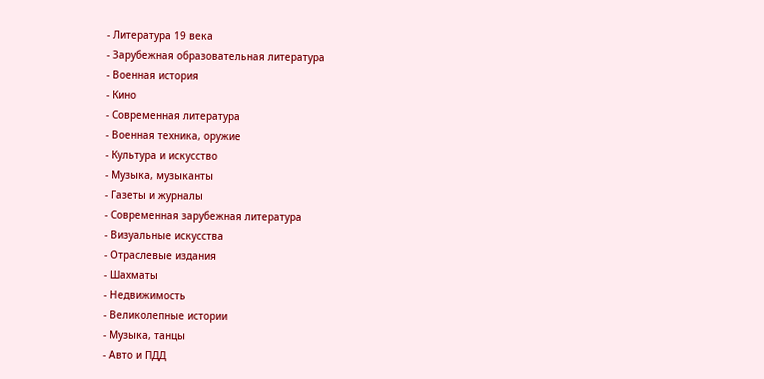- Литература 19 века
- Зарубежная образовательная литература
- Военная история
- Кино
- Современная литература
- Военная техника, оружие
- Культура и искусство
- Музыка, музыканты
- Газеты и журналы
- Современная зарубежная литература
- Визуальные искусства
- Отраслевые издания
- Шахматы
- Недвижимость
- Великолепные истории
- Музыка, танцы
- Авто и ПДД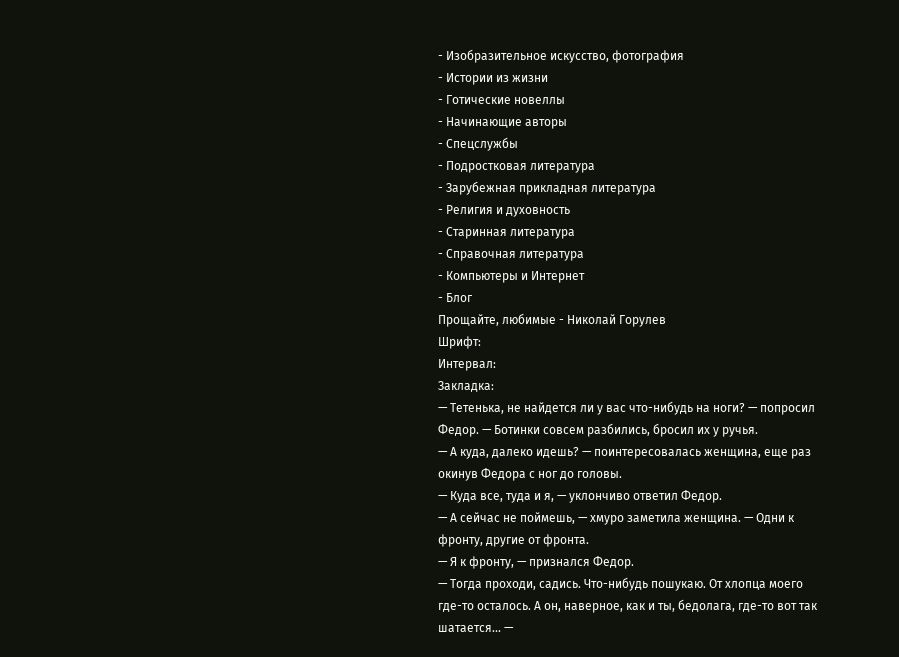- Изобразительное искусство, фотография
- Истории из жизни
- Готические новеллы
- Начинающие авторы
- Спецслужбы
- Подростковая литература
- Зарубежная прикладная литература
- Религия и духовность
- Старинная литература
- Справочная литература
- Компьютеры и Интернет
- Блог
Прощайте, любимые - Николай Горулев
Шрифт:
Интервал:
Закладка:
— Тетенька, не найдется ли у вас что-нибудь на ноги? — попросил Федор. — Ботинки совсем разбились, бросил их у ручья.
— А куда, далеко идешь? — поинтересовалась женщина, еще раз окинув Федора с ног до головы.
— Куда все, туда и я, — уклончиво ответил Федор.
— А сейчас не поймешь, — хмуро заметила женщина. — Одни к фронту, другие от фронта.
— Я к фронту, — признался Федор.
— Тогда проходи, садись. Что-нибудь пошукаю. От хлопца моего где-то осталось. А он, наверное, как и ты, бедолага, где-то вот так шатается... —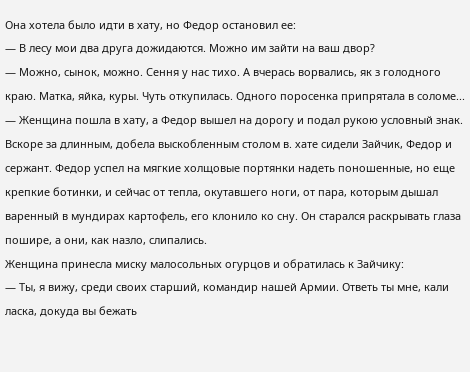Она хотела было идти в хату, но Федор остановил ее:
— В лесу мои два друга дожидаются. Можно им зайти на ваш двор?
— Можно, сынок, можно. Сення у нас тихо. А вчерась ворвались, як з голодного краю. Матка, яйка, куры. Чуть откупилась. Одного поросенка припрятала в соломе... — Женщина пошла в хату, а Федор вышел на дорогу и подал рукою условный знак.
Вскоре за длинным, добела выскобленным столом в. хате сидели Зайчик, Федор и сержант. Федор успел на мягкие холщовые портянки надеть поношенные, но еще крепкие ботинки, и сейчас от тепла, окутавшего ноги, от пара, которым дышал варенный в мундирах картофель, его клонило ко сну. Он старался раскрывать глаза пошире, а они, как назло, слипались.
Женщина принесла миску малосольных огурцов и обратилась к Зайчику:
— Ты, я вижу, среди своих старший, командир нашей Армии. Ответь ты мне, кали ласка, докуда вы бежать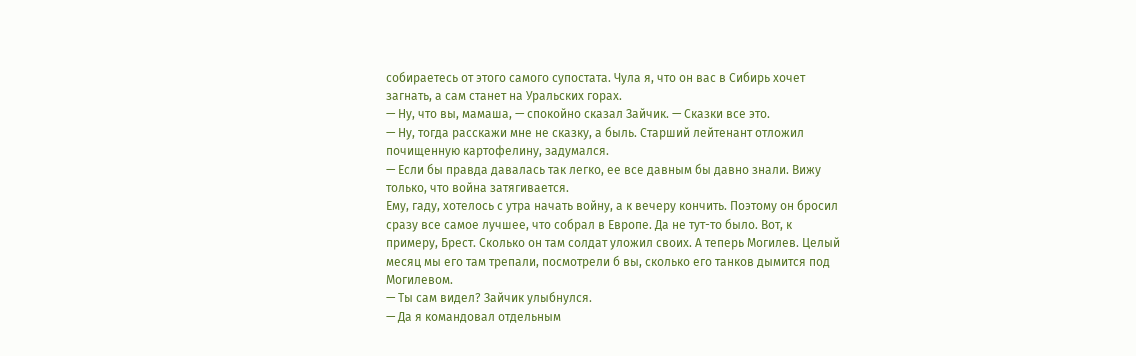собираетесь от этого самого супостата. Чула я, что он вас в Сибирь хочет загнать, а сам станет на Уральских горах.
— Ну, что вы, мамаша, — спокойно сказал Зайчик. — Сказки все это.
— Ну, тогда расскажи мне не сказку, а быль. Старший лейтенант отложил почищенную картофелину, задумался.
— Если бы правда давалась так легко, ее все давным бы давно знали. Вижу только, что война затягивается.
Ему, гаду, хотелось с утра начать войну, а к вечеру кончить. Поэтому он бросил сразу все самое лучшее, что собрал в Европе. Да не тут-то было. Вот, к примеру, Брест. Сколько он там солдат уложил своих. А теперь Могилев. Целый месяц мы его там трепали, посмотрели б вы, сколько его танков дымится под Могилевом.
— Ты сам видел? Зайчик улыбнулся.
— Да я командовал отдельным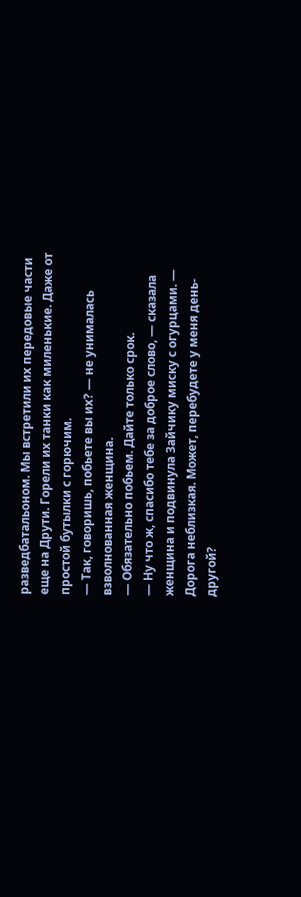разведбатальоном. Мы встретили их передовые части еще на Друти. Горели их танки как миленькие. Даже от простой бутылки с горючим.
— Так, говоришь, побьете вы их? — не унималась взволнованная женщина.
— Обязательно побьем. Дайте только срок.
— Ну что ж, спасибо тебе за доброе слово, — сказала женщина и подвинула Зайчику миску с огурцами. — Дорога неблизкая. Может, перебудете у меня день-другой?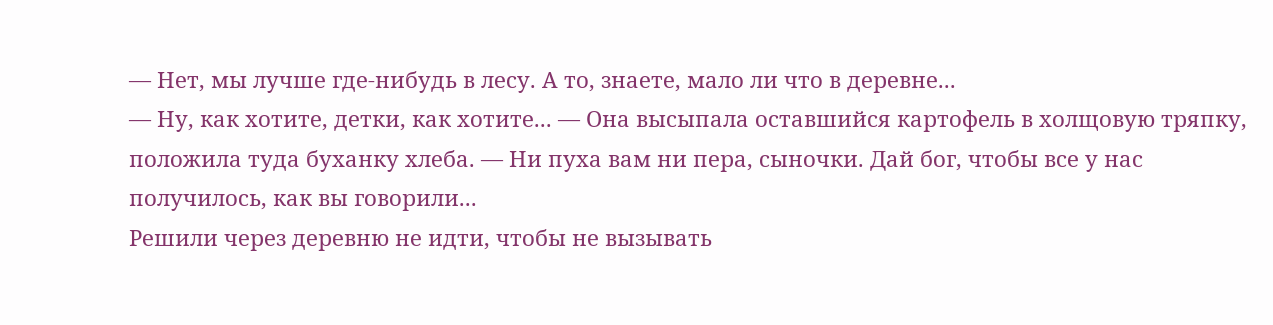— Нет, мы лучше где-нибудь в лесу. А то, знаете, мало ли что в деревне...
— Ну, как хотите, детки, как хотите... — Она высыпала оставшийся картофель в холщовую тряпку, положила туда буханку хлеба. — Ни пуха вам ни пера, сыночки. Дай бог, чтобы все у нас получилось, как вы говорили...
Решили через деревню не идти, чтобы не вызывать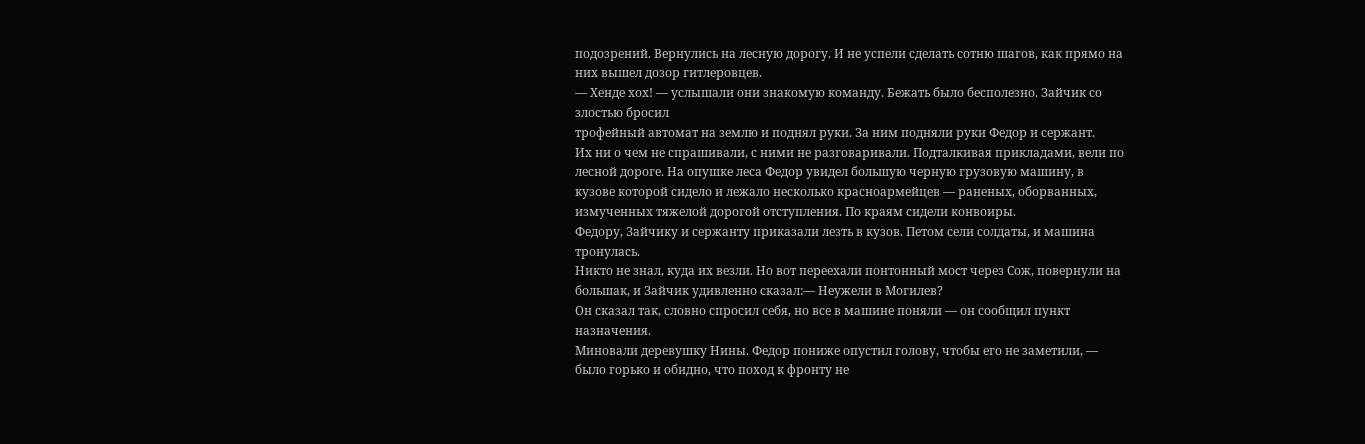подозрений. Вернулись на лесную дорогу. И не успели сделать сотню шагов, как прямо на них вышел дозор гитлеровцев.
— Хенде хох! — услышали они знакомую команду. Бежать было бесполезно. Зайчик со злостью бросил
трофейный автомат на землю и поднял руки. За ним подняли руки Федор и сержант.
Их ни о чем не спрашивали, с ними не разговаривали. Подталкивая прикладами, вели по лесной дороге. На опушке леса Федор увидел большую черную грузовую машину, в кузове которой сидело и лежало несколько красноармейцев — раненых, оборванных, измученных тяжелой дорогой отступления. По краям сидели конвоиры.
Федору, Зайчику и сержанту приказали лезть в кузов. Петом сели солдаты, и машина тронулась.
Никто не знал, куда их везли. Но вот переехали понтонный мост через Сож, повернули на большак, и Зайчик удивленно сказал:— Неужели в Могилев?
Он сказал так, словно спросил себя, но все в машине поняли — он сообщил пункт назначения.
Миновали деревушку Нины. Федор пониже опустил голову, чтобы его не заметили, — было горько и обидно, что поход к фронту не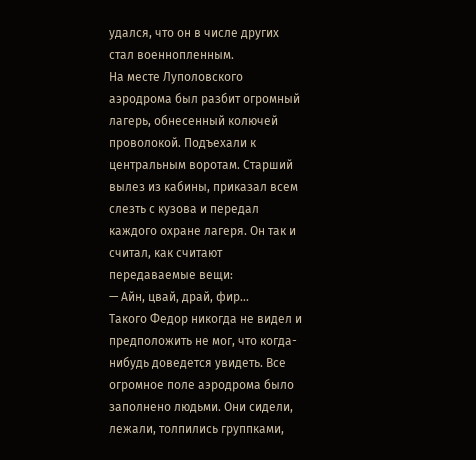удался, что он в числе других стал военнопленным.
На месте Луполовского аэродрома был разбит огромный лагерь, обнесенный колючей проволокой. Подъехали к центральным воротам. Старший вылез из кабины, приказал всем слезть с кузова и передал каждого охране лагеря. Он так и считал, как считают передаваемые вещи:
— Айн, цвай, драй, фир...
Такого Федор никогда не видел и предположить не мог, что когда-нибудь доведется увидеть. Все огромное поле аэродрома было заполнено людьми. Они сидели, лежали, толпились группками,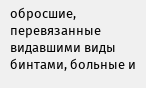обросшие, перевязанные видавшими виды бинтами, больные и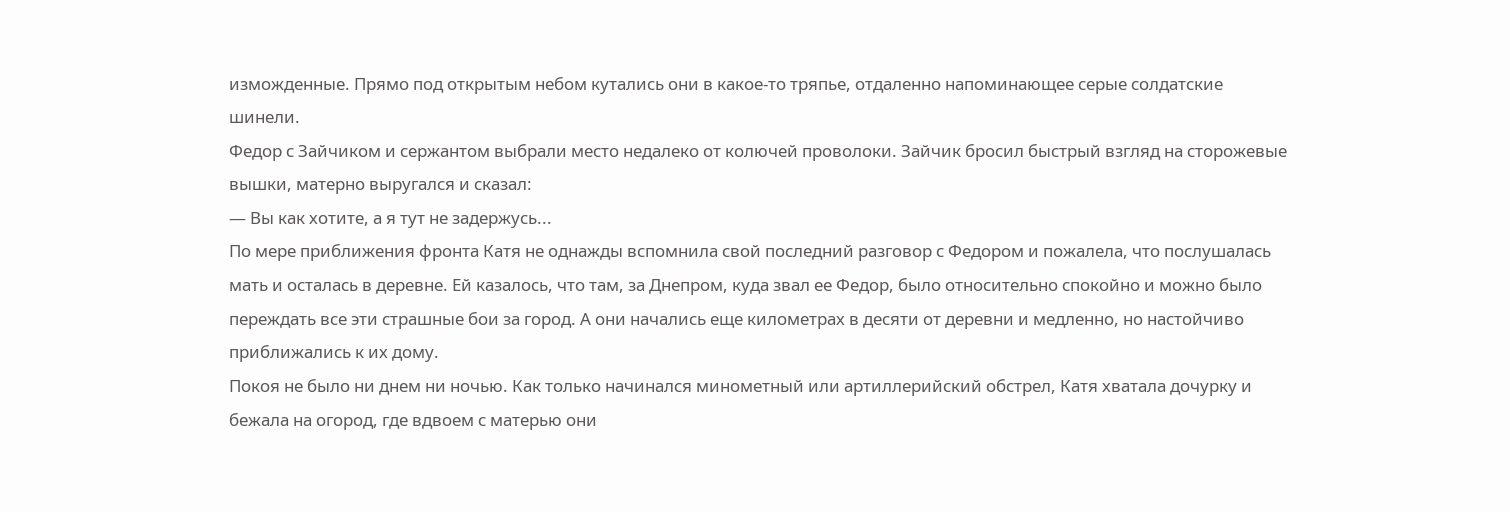изможденные. Прямо под открытым небом кутались они в какое-то тряпье, отдаленно напоминающее серые солдатские шинели.
Федор с Зайчиком и сержантом выбрали место недалеко от колючей проволоки. Зайчик бросил быстрый взгляд на сторожевые вышки, матерно выругался и сказал:
— Вы как хотите, а я тут не задержусь...
По мере приближения фронта Катя не однажды вспомнила свой последний разговор с Федором и пожалела, что послушалась мать и осталась в деревне. Ей казалось, что там, за Днепром, куда звал ее Федор, было относительно спокойно и можно было переждать все эти страшные бои за город. А они начались еще километрах в десяти от деревни и медленно, но настойчиво приближались к их дому.
Покоя не было ни днем ни ночью. Как только начинался минометный или артиллерийский обстрел, Катя хватала дочурку и бежала на огород, где вдвоем с матерью они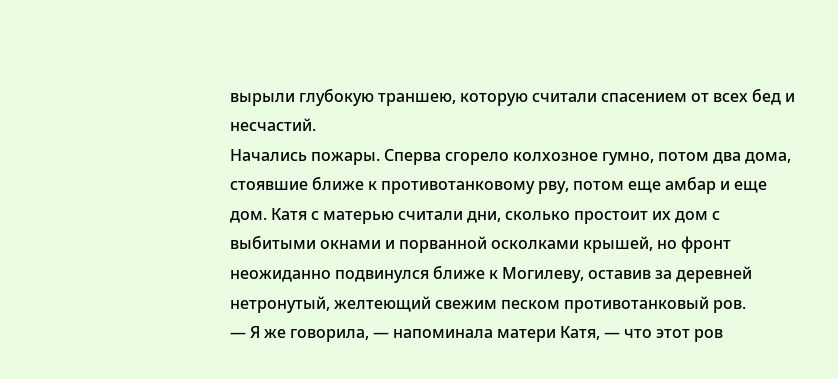вырыли глубокую траншею, которую считали спасением от всех бед и несчастий.
Начались пожары. Сперва сгорело колхозное гумно, потом два дома, стоявшие ближе к противотанковому рву, потом еще амбар и еще дом. Катя с матерью считали дни, сколько простоит их дом с выбитыми окнами и порванной осколками крышей, но фронт неожиданно подвинулся ближе к Могилеву, оставив за деревней нетронутый, желтеющий свежим песком противотанковый ров.
— Я же говорила, — напоминала матери Катя, — что этот ров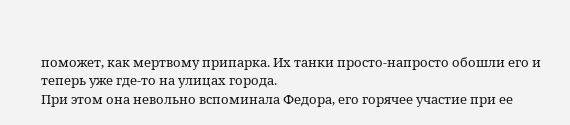поможет, как мертвому припарка. Их танки просто-напросто обошли его и теперь уже где-то на улицах города.
При этом она невольно вспоминала Федора, его горячее участие при ее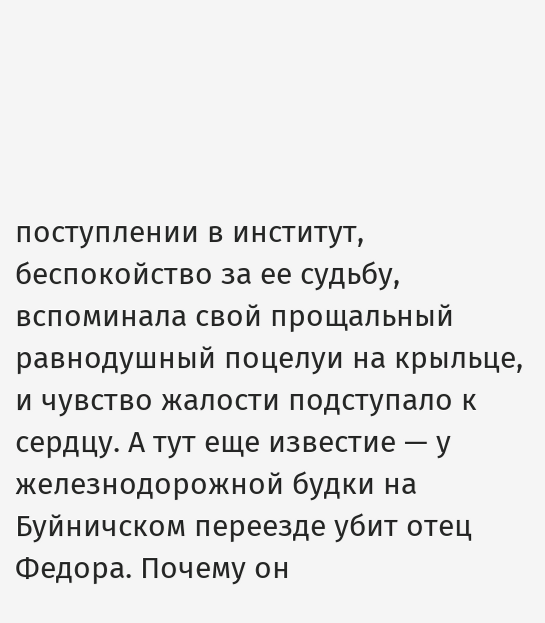поступлении в институт, беспокойство за ее судьбу, вспоминала свой прощальный равнодушный поцелуи на крыльце, и чувство жалости подступало к сердцу. А тут еще известие — у железнодорожной будки на Буйничском переезде убит отец Федора. Почему он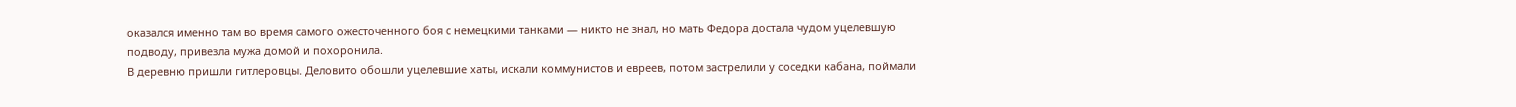оказался именно там во время самого ожесточенного боя с немецкими танками — никто не знал, но мать Федора достала чудом уцелевшую подводу, привезла мужа домой и похоронила.
В деревню пришли гитлеровцы. Деловито обошли уцелевшие хаты, искали коммунистов и евреев, потом застрелили у соседки кабана, поймали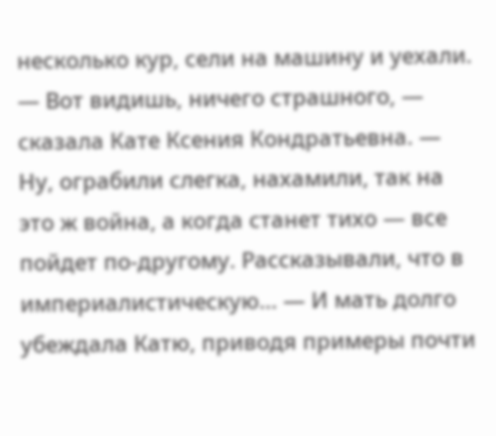несколько кур, сели на машину и уехали.
— Вот видишь, ничего страшного, — сказала Кате Ксения Кондратьевна. — Ну, ограбили слегка, нахамили, так на это ж война, а когда станет тихо — все пойдет по-другому. Рассказывали, что в империалистическую... — И мать долго убеждала Катю, приводя примеры почти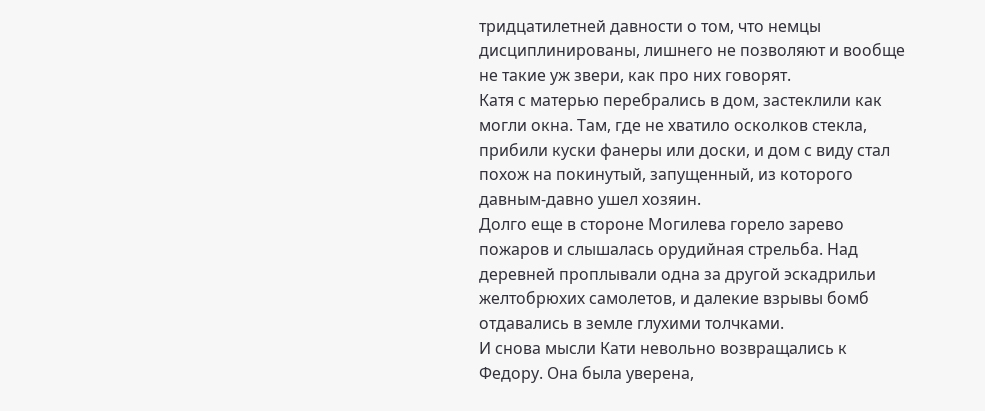тридцатилетней давности о том, что немцы дисциплинированы, лишнего не позволяют и вообще не такие уж звери, как про них говорят.
Катя с матерью перебрались в дом, застеклили как могли окна. Там, где не хватило осколков стекла, прибили куски фанеры или доски, и дом с виду стал похож на покинутый, запущенный, из которого давным-давно ушел хозяин.
Долго еще в стороне Могилева горело зарево пожаров и слышалась орудийная стрельба. Над деревней проплывали одна за другой эскадрильи желтобрюхих самолетов, и далекие взрывы бомб отдавались в земле глухими толчками.
И снова мысли Кати невольно возвращались к Федору. Она была уверена,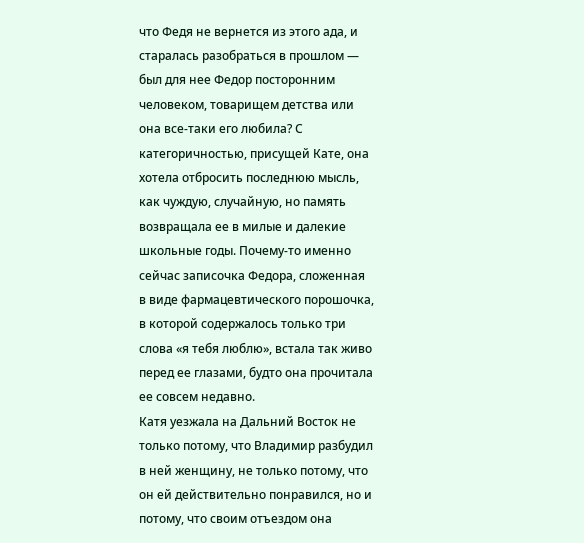что Федя не вернется из этого ада, и старалась разобраться в прошлом — был для нее Федор посторонним человеком, товарищем детства или она все-таки его любила? С категоричностью, присущей Кате, она хотела отбросить последнюю мысль, как чуждую, случайную, но память возвращала ее в милые и далекие школьные годы. Почему-то именно сейчас записочка Федора, сложенная в виде фармацевтического порошочка, в которой содержалось только три слова «я тебя люблю», встала так живо перед ее глазами, будто она прочитала ее совсем недавно.
Катя уезжала на Дальний Восток не только потому, что Владимир разбудил в ней женщину, не только потому, что он ей действительно понравился, но и потому, что своим отъездом она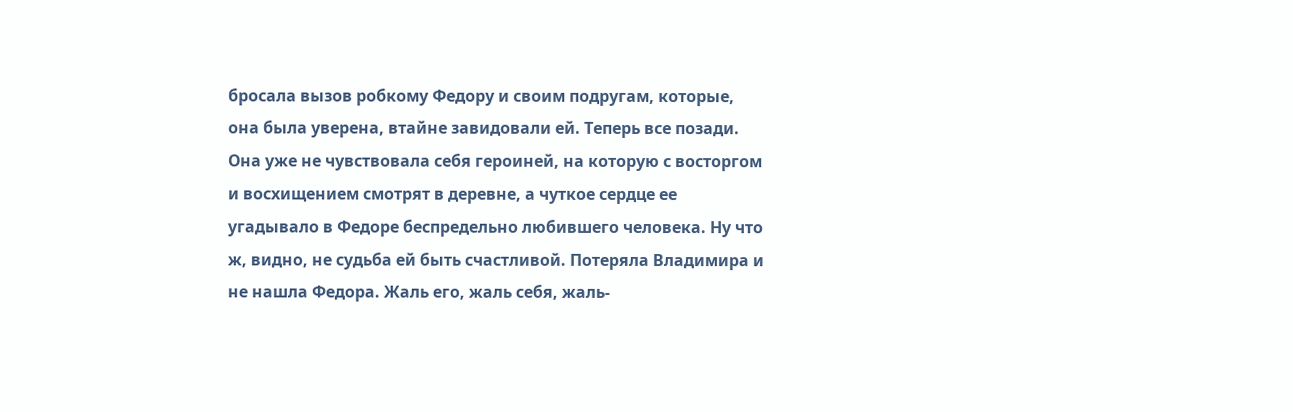бросала вызов робкому Федору и своим подругам, которые, она была уверена, втайне завидовали ей. Теперь все позади. Она уже не чувствовала себя героиней, на которую с восторгом и восхищением смотрят в деревне, а чуткое сердце ее угадывало в Федоре беспредельно любившего человека. Ну что ж, видно, не судьба ей быть счастливой. Потеряла Владимира и не нашла Федора. Жаль его, жаль себя, жаль-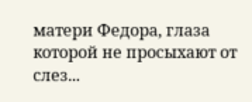матери Федора, глаза которой не просыхают от слез...